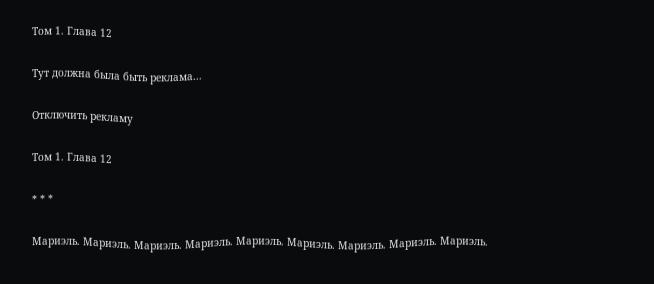Том 1. Глава 12

Тут должна была быть реклама...

Отключить рекламу

Том 1. Глава 12

* * *

Мариэль. Мариэль. Мариэль. Мариэль. Мариэль. Мариэль. Мариэль. Мариэль. Мариэль.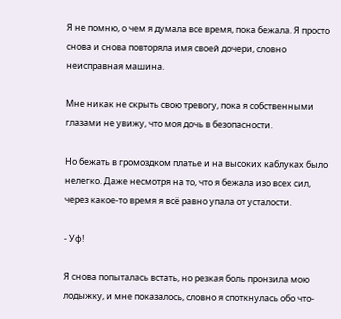Я не помню, о чем я думала все время, пока бежала. Я просто снова и снова повторяла имя своей дочери, словно неисправная машина.

Мне никак не скрыть свою тревогу, пока я собственными глазами не увижу, что моя дочь в безопасности.

Но бежать в громоздком платье и на высоких каблуках было нелегко. Даже несмотря на то, что я бежала изо всех сил, через какое-то время я всё равно упала от усталости.

- Уф!

Я снова попыталась встать, но резкая боль пронзила мою лодыжку, и мне показалось, словно я споткнулась обо что-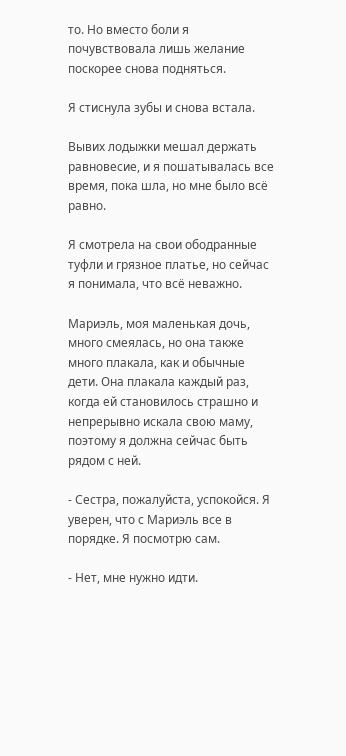то. Но вместо боли я почувствовала лишь желание поскорее снова подняться.

Я стиснула зубы и снова встала.

Вывих лодыжки мешал держать равновесие, и я пошатывалась все время, пока шла, но мне было всё равно.

Я смотрела на свои ободранные туфли и грязное платье, но сейчас я понимала, что всё неважно.

Мариэль, моя маленькая дочь, много смеялась, но она также много плакала, как и обычные дети. Она плакала каждый раз, когда ей становилось страшно и непрерывно искала свою маму, поэтому я должна сейчас быть рядом с ней.

- Сестра, пожалуйста, успокойся. Я уверен, что с Мариэль все в порядке. Я посмотрю сам.

- Нет, мне нужно идти.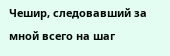Чешир, следовавший за мной всего на шаг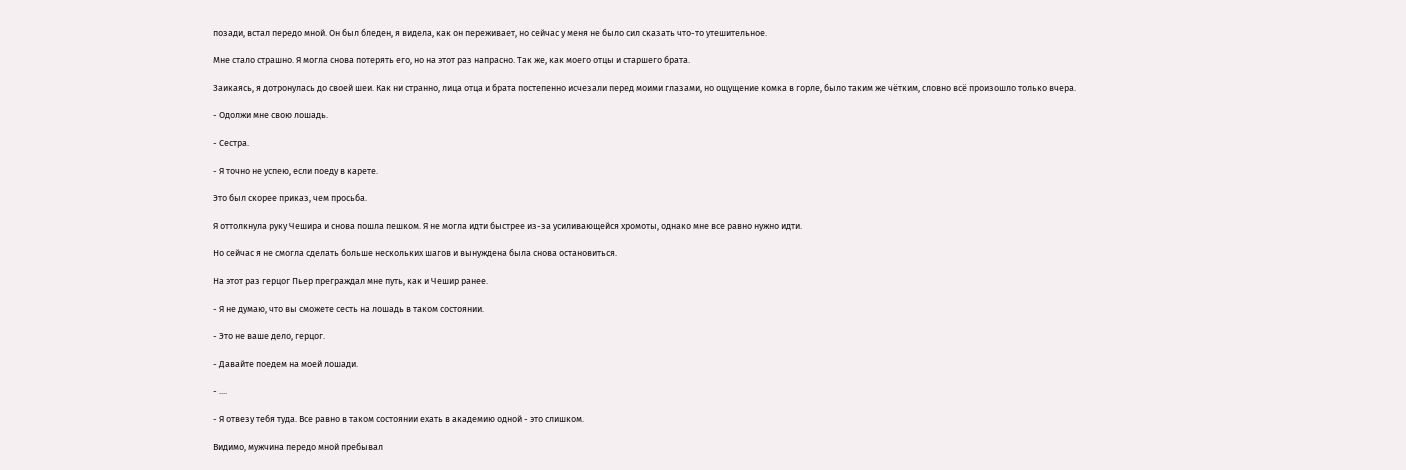позади, встал передо мной. Он был бледен, я видела, как он переживает, но сейчас у меня не было сил сказать что-то утешительное.

Мне стало страшно. Я могла снова потерять его, но на этот раз напрасно. Так же, как моего отцы и старшего брата.

Заикаясь, я дотронулась до своей шеи. Как ни странно, лица отца и брата постепенно исчезали перед моими глазами, но ощущение комка в горле, было таким же чётким, словно всё произошло только вчера.

- Одолжи мне свою лошадь.

- Сестра.

- Я точно не успею, если поеду в карете.

Это был скорее приказ, чем просьба.

Я оттолкнула руку Чешира и снова пошла пешком. Я не могла идти быстрее из-за усиливающейся хромоты, однако мне все равно нужно идти.

Но сейчас я не смогла сделать больше нескольких шагов и вынуждена была снова остановиться.

На этот раз герцог Пьер преграждал мне путь, как и Чешир ранее.

- Я не думаю, что вы сможете сесть на лошадь в таком состоянии.

- Это не ваше дело, герцог.

- Давайте поедем на моей лошади.

- ....

- Я отвезу тебя туда. Все равно в таком состоянии ехать в академию одной - это слишком.

Видимо, мужчина передо мной пребывал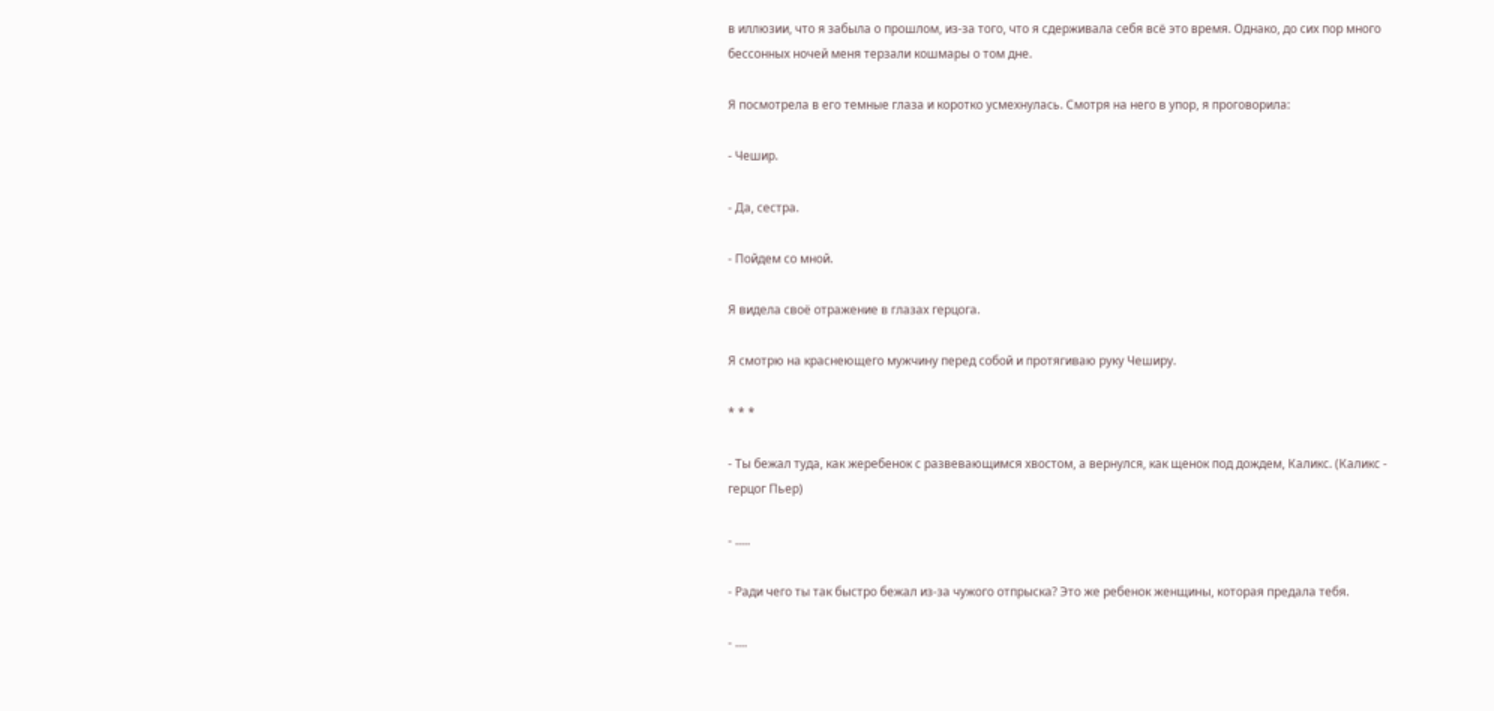в иллюзии, что я забыла о прошлом, из-за того, что я сдерживала себя всё это время. Однако, до сих пор много бессонных ночей меня терзали кошмары о том дне.

Я посмотрела в его темные глаза и коротко усмехнулась. Смотря на него в упор, я проговорила:

- Чешир.

- Да, сестра.

- Пойдем со мной.

Я видела своё отражение в глазах герцога.

Я смотрю на краснеющего мужчину перед собой и протягиваю руку Чеширу.

* * *

- Ты бежал туда, как жеребенок с развевающимся хвостом, а вернулся, как щенок под дождем, Каликс. (Каликс - герцог Пьер)

- .....

- Ради чего ты так быстро бежал из-за чужого отпрыска? Это же ребенок женщины, которая предала тебя.

- ....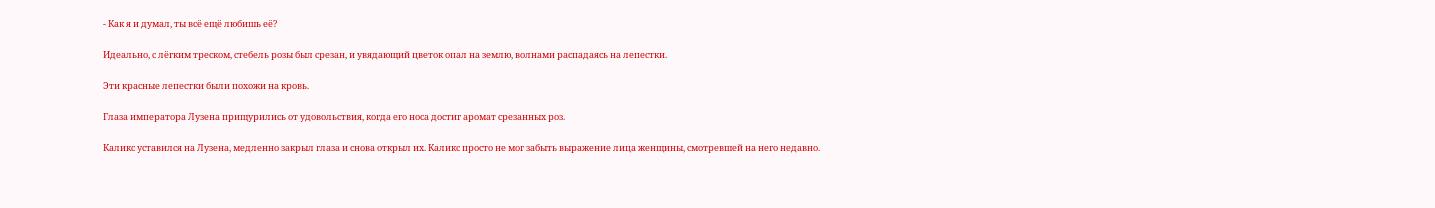- Как я и думал, ты всё ещё любишь её?

Идеально, с лёгким треском, стебель розы был срезан, и увядающий цветок опал на землю, волнами распадаясь на лепестки.

Эти красные лепестки были похожи на кровь.

Глаза императора Лузена прищурились от удовольствия, когда его носа достиг аромат срезанных роз.

Каликс уставился на Лузена, медленно закрыл глаза и снова открыл их. Каликс просто не мог забыть выражение лица женщины, смотревшей на него недавно.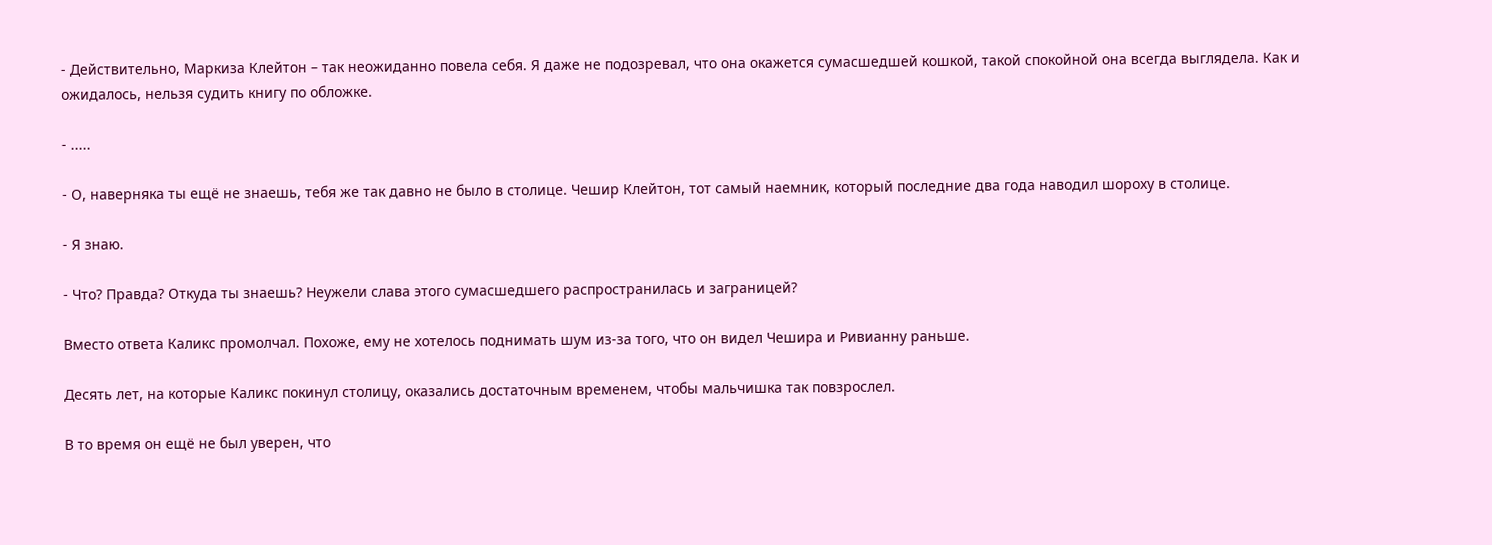- Действительно, Маркиза Клейтон – так неожиданно повела себя. Я даже не подозревал, что она окажется сумасшедшей кошкой, такой спокойной она всегда выглядела. Как и ожидалось, нельзя судить книгу по обложке.

- .....

- О, наверняка ты ещё не знаешь, тебя же так давно не было в столице. Чешир Клейтон, тот самый наемник, который последние два года наводил шороху в столице.

- Я знаю.

- Что? Правда? Откуда ты знаешь? Неужели слава этого сумасшедшего распространилась и заграницей?

Вместо ответа Каликс промолчал. Похоже, ему не хотелось поднимать шум из-за того, что он видел Чешира и Ривианну раньше.

Десять лет, на которые Каликс покинул столицу, оказались достаточным временем, чтобы мальчишка так повзрослел.

В то время он ещё не был уверен, что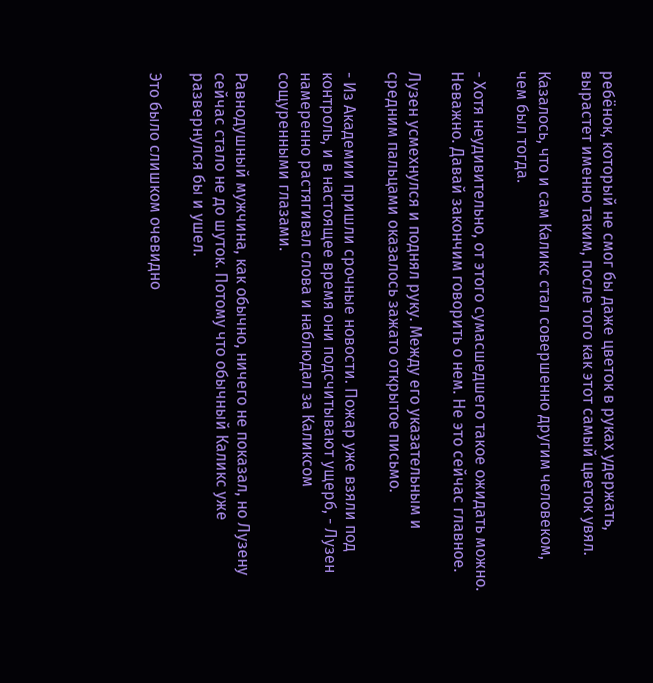ребёнок, который не смог бы даже цветок в руках удержать, вырастет именно таким, после того как этот самый цветок увял.

Казалось, что и сам Каликс стал совершенно другим человеком, чем был тогда.

- Хотя неудивительно, от этого сумасшедшего такое ожидать можно. Неважно. Давай закончим говорить о нем. Не это сейчас главное.

Лузен усмехнулся и поднял руку. Между его указательным и средним пальцами оказалось зажато открытое письмо.

- Из Академии пришли срочные новости. Пожар уже взяли под контроль, и в настоящее время они подсчитывают ущерб, - Лузен намеренно растягивал слова и наблюдал за Каликсом сощуренными глазами.

Равнодушный мужчина, как обычно, ничего не показал, но Лузену сейчас стало не до шуток. Потому что обычный Каликс уже развернулся бы и ушел.

Это было слишком очевидно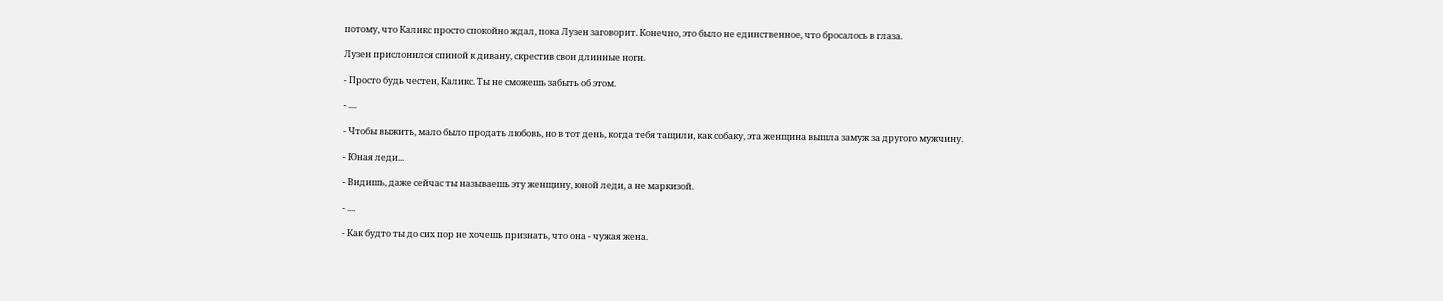потому, что Каликс просто спокойно ждал, пока Лузен заговорит. Конечно, это было не единственное, что бросалось в глаза.

Лузен прислонился спиной к дивану, скрестив свои длинные ноги.

- Просто будь честен, Каликс. Ты не сможешь забыть об этом.

- ....

- Чтобы выжить, мало было продать любовь, но в тот день, когда тебя тащили, как собаку, эта женщина вышла замуж за другого мужчину.

- Юная леди...

- Видишь, даже сейчас ты называешь эту женщину, юной леди, а не маркизой.

- ....

- Как будто ты до сих пор не хочешь признать, что она - чужая жена.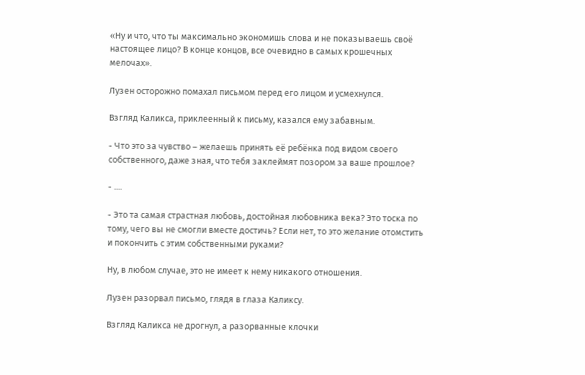«Ну и что, что ты максимально экономишь слова и не показываешь своё настоящее лицо? В конце концов, все очевидно в самых крошечных мелочах».

Лузен осторожно помахал письмом перед его лицом и усмехнулся.

Взгляд Каликса, приклеенный к письму, казался ему забавным.

- Что это за чувство – желаешь принять её ребёнка под видом своего собственного, даже зная, что тебя заклеймят позором за ваше прошлое?

- ....

- Это та самая страстная любовь, достойная любовника века? Это тоска по тому, чего вы не смогли вместе достичь? Если нет, то это желание отомстить и покончить с этим собственными руками?

Ну, в любом случае, это не имеет к нему никакого отношения.

Лузен разорвал письмо, глядя в глаза Каликсу.

Взгляд Каликса не дрогнул, а разорванные клочки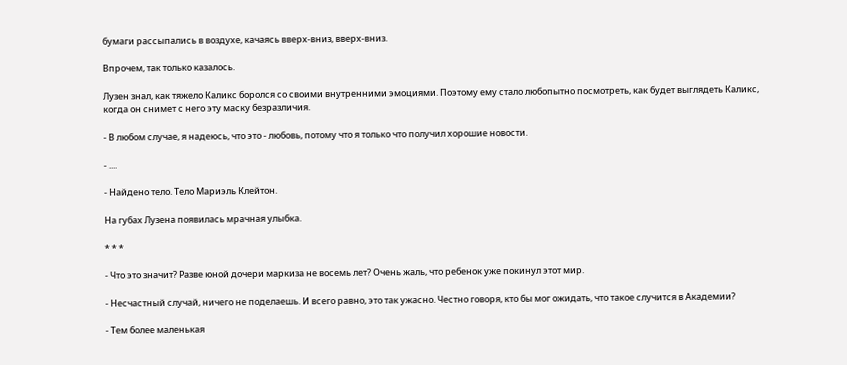бумаги рассыпались в воздухе, качаясь вверх-вниз, вверх-вниз.

Впрочем, так только казалось.

Лузен знал, как тяжело Каликс боролся со своими внутренними эмоциями. Поэтому ему стало любопытно посмотреть, как будет выглядеть Каликс, когда он снимет с него эту маску безразличия.

- В любом случае, я надеюсь, что это - любовь, потому что я только что получил хорошие новости.

- ....

- Найдено тело. Тело Мариэль Клейтон.

На губах Лузена появилась мрачная улыбка.

* * *

- Что это значит? Разве юной дочери маркиза не восемь лет? Очень жаль, что ребенок уже покинул этот мир.

- Несчастный случай, ничего не поделаешь. И всего равно, это так ужасно. Честно говоря, кто бы мог ожидать, что такое случится в Академии?

- Тем более маленькая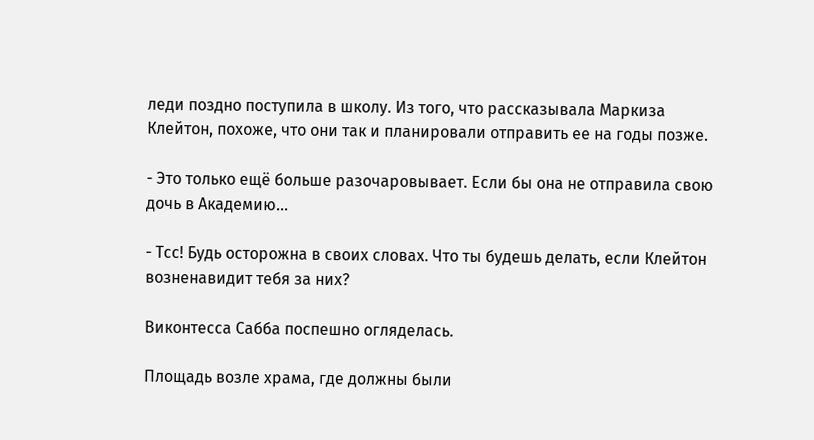леди поздно поступила в школу. Из того, что рассказывала Маркиза Клейтон, похоже, что они так и планировали отправить ее на годы позже.

- Это только ещё больше разочаровывает. Если бы она не отправила свою дочь в Академию...

- Тсс! Будь осторожна в своих словах. Что ты будешь делать, если Клейтон возненавидит тебя за них?

Виконтесса Сабба поспешно огляделась.

Площадь возле храма, где должны были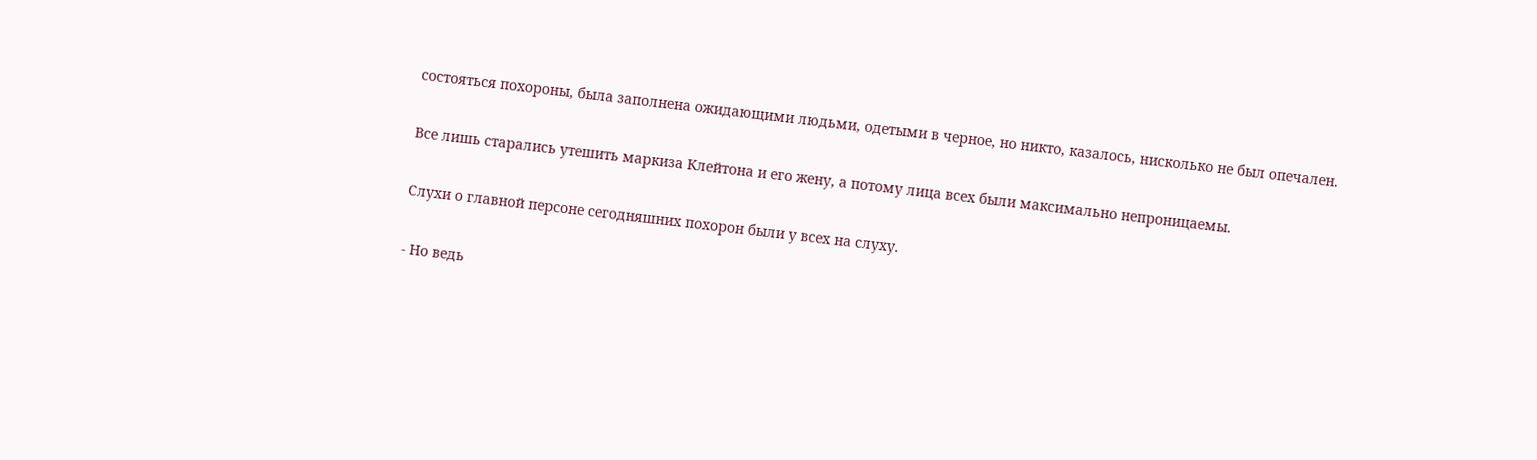состояться похороны, была заполнена ожидающими людьми, одетыми в черное, но никто, казалось, нисколько не был опечален.

Все лишь старались утешить маркиза Клейтона и его жену, а потому лица всех были максимально непроницаемы.

Слухи о главной персоне сегодняшних похорон были у всех на слуху.

- Но ведь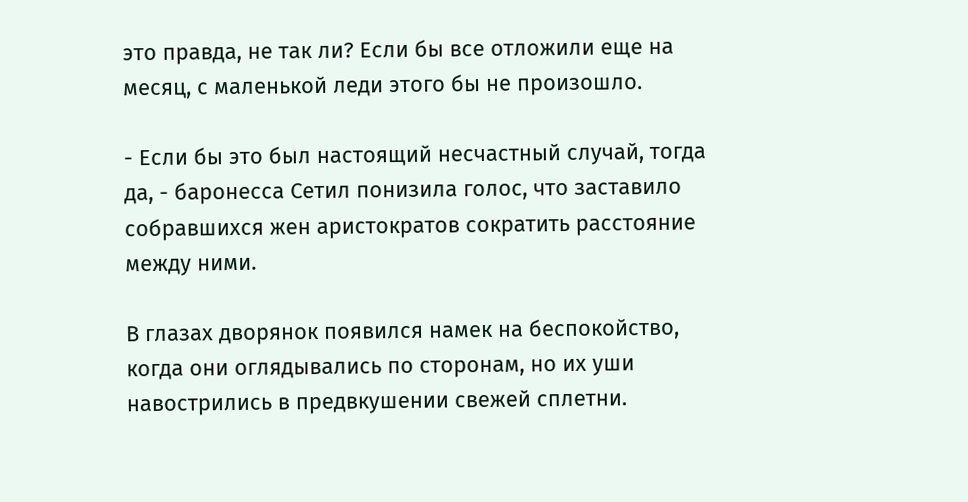это правда, не так ли? Если бы все отложили еще на месяц, с маленькой леди этого бы не произошло.

- Если бы это был настоящий несчастный случай, тогда да, - баронесса Сетил понизила голос, что заставило собравшихся жен аристократов сократить расстояние между ними.

В глазах дворянок появился намек на беспокойство, когда они оглядывались по сторонам, но их уши навострились в предвкушении свежей сплетни.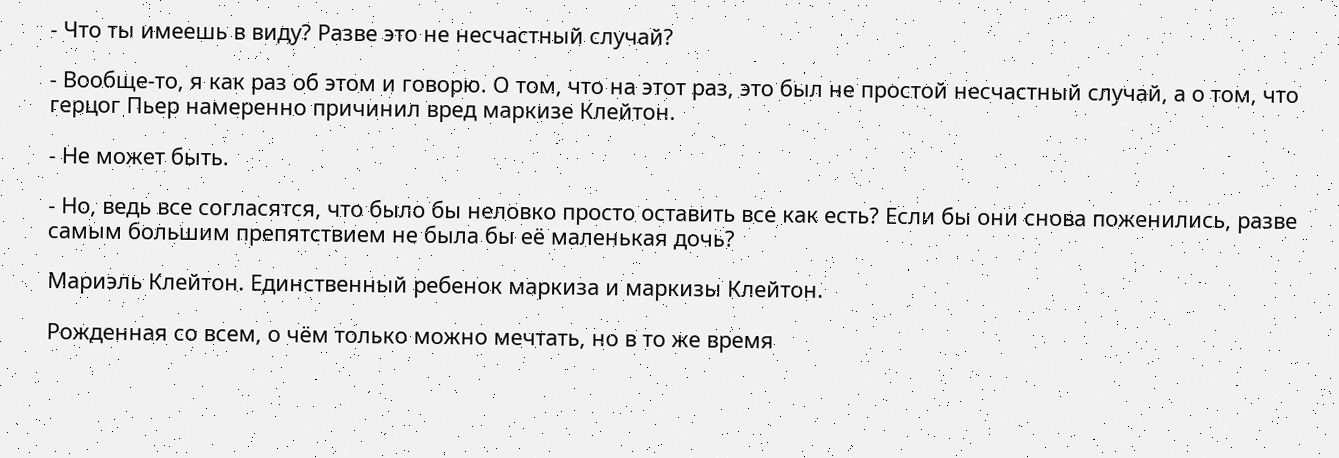- Что ты имеешь в виду? Разве это не несчастный случай?

- Вообще-то, я как раз об этом и говорю. О том, что на этот раз, это был не простой несчастный случай, а о том, что герцог Пьер намеренно причинил вред маркизе Клейтон.

- Не может быть.

- Но, ведь все согласятся, что было бы неловко просто оставить все как есть? Если бы они снова поженились, разве самым большим препятствием не была бы её маленькая дочь?

Мариэль Клейтон. Единственный ребенок маркиза и маркизы Клейтон.

Рожденная со всем, о чём только можно мечтать, но в то же время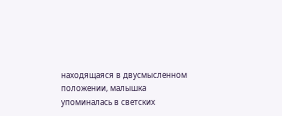находящаяся в двусмысленном положении, малышка упоминалась в светских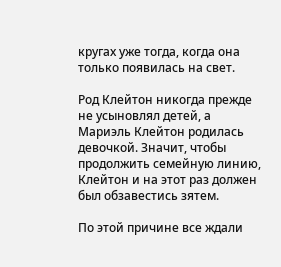кругах уже тогда, когда она только появилась на свет.

Род Клейтон никогда прежде не усыновлял детей, а Мариэль Клейтон родилась девочкой. Значит, чтобы продолжить семейную линию, Клейтон и на этот раз должен был обзавестись зятем.

По этой причине все ждали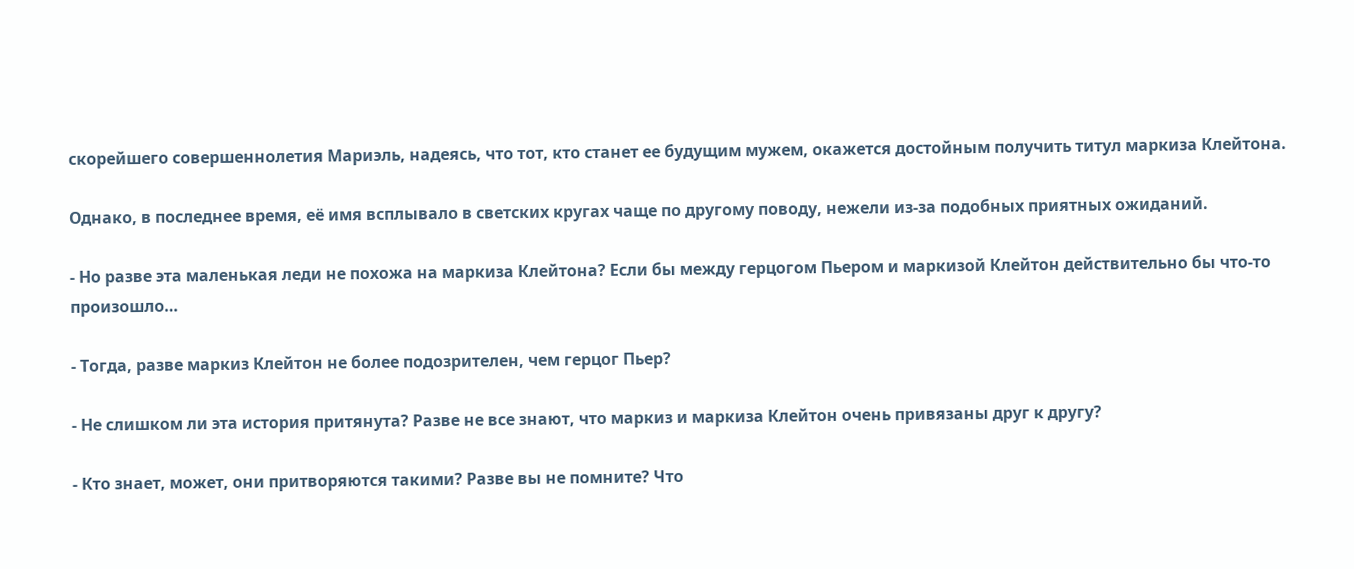скорейшего совершеннолетия Мариэль, надеясь, что тот, кто станет ее будущим мужем, окажется достойным получить титул маркиза Клейтона.

Однако, в последнее время, её имя всплывало в светских кругах чаще по другому поводу, нежели из-за подобных приятных ожиданий.

- Но разве эта маленькая леди не похожа на маркиза Клейтона? Если бы между герцогом Пьером и маркизой Клейтон действительно бы что-то произошло…

- Тогда, разве маркиз Клейтон не более подозрителен, чем герцог Пьер?

- Не слишком ли эта история притянута? Разве не все знают, что маркиз и маркиза Клейтон очень привязаны друг к другу?

- Кто знает, может, они притворяются такими? Разве вы не помните? Что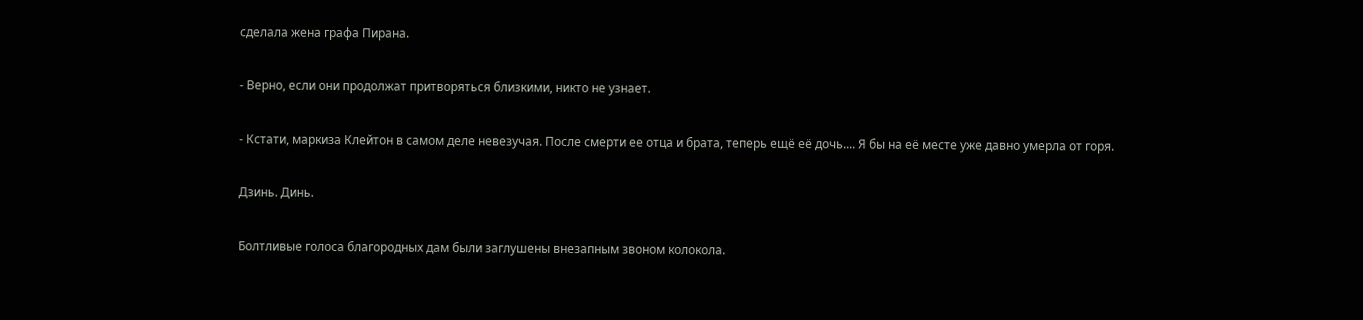сделала жена графа Пирана.

- Верно, если они продолжат притворяться близкими, никто не узнает.

- Кстати, маркиза Клейтон в самом деле невезучая. После смерти ее отца и брата, теперь ещё её дочь.... Я бы на её месте уже давно умерла от горя.

Дзинь. Динь.

Болтливые голоса благородных дам были заглушены внезапным звоном колокола.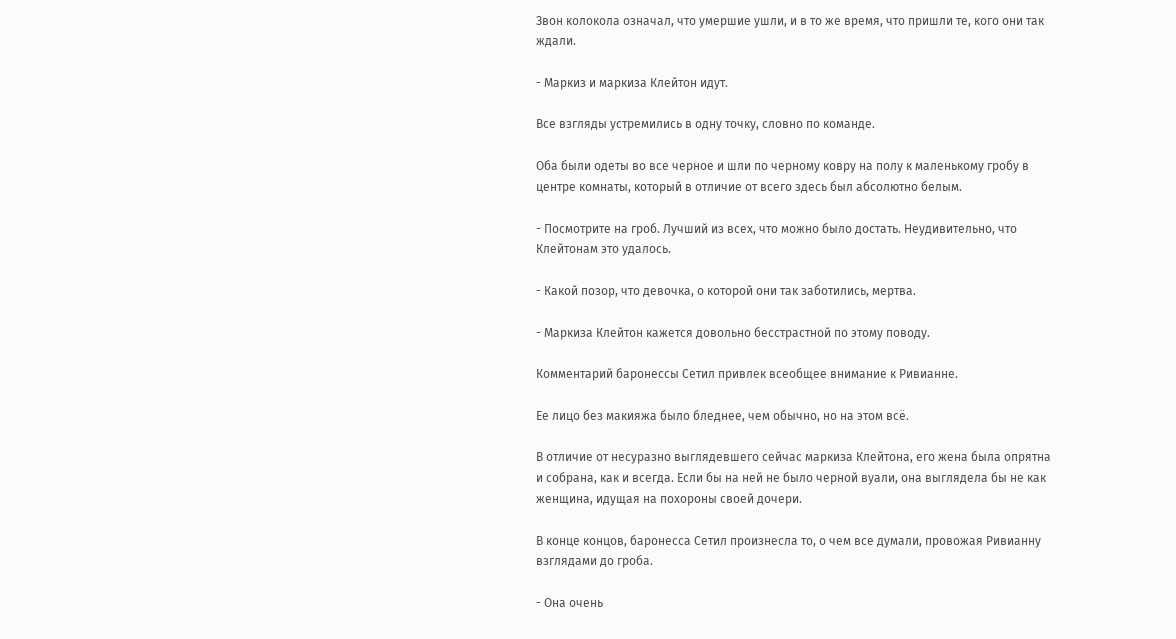Звон колокола означал, что умершие ушли, и в то же время, что пришли те, кого они так ждали.

- Маркиз и маркиза Клейтон идут.

Все взгляды устремились в одну точку, словно по команде.

Оба были одеты во все черное и шли по черному ковру на полу к маленькому гробу в центре комнаты, который в отличие от всего здесь был абсолютно белым.

- Посмотрите на гроб. Лучший из всех, что можно было достать. Неудивительно, что Клейтонам это удалось.

- Какой позор, что девочка, о которой они так заботились, мертва.

- Маркиза Клейтон кажется довольно бесстрастной по этому поводу.

Комментарий баронессы Сетил привлек всеобщее внимание к Ривианне.

Ее лицо без макияжа было бледнее, чем обычно, но на этом всё.

В отличие от несуразно выглядевшего сейчас маркиза Клейтона, его жена была опрятна и собрана, как и всегда. Если бы на ней не было черной вуали, она выглядела бы не как женщина, идущая на похороны своей дочери.

В конце концов, баронесса Сетил произнесла то, о чем все думали, провожая Ривианну взглядами до гроба.

- Она очень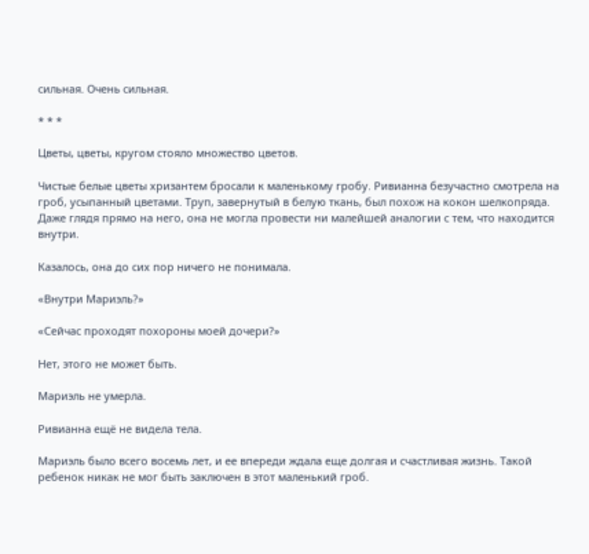сильная. Очень сильная.

* * *

Цветы, цветы, кругом стояло множество цветов.

Чистые белые цветы хризантем бросали к маленькому гробу. Ривианна безучастно смотрела на гроб, усыпанный цветами. Труп, завернутый в белую ткань, был похож на кокон шелкопряда. Даже глядя прямо на него, она не могла провести ни малейшей аналогии с тем, что находится внутри.

Казалось, она до сих пор ничего не понимала.

«Внутри Мариэль?»

«Сейчас проходят похороны моей дочери?»

Нет, этого не может быть.

Мариэль не умерла.

Ривианна ещё не видела тела.

Мариэль было всего восемь лет, и ее впереди ждала еще долгая и счастливая жизнь. Такой ребенок никак не мог быть заключен в этот маленький гроб.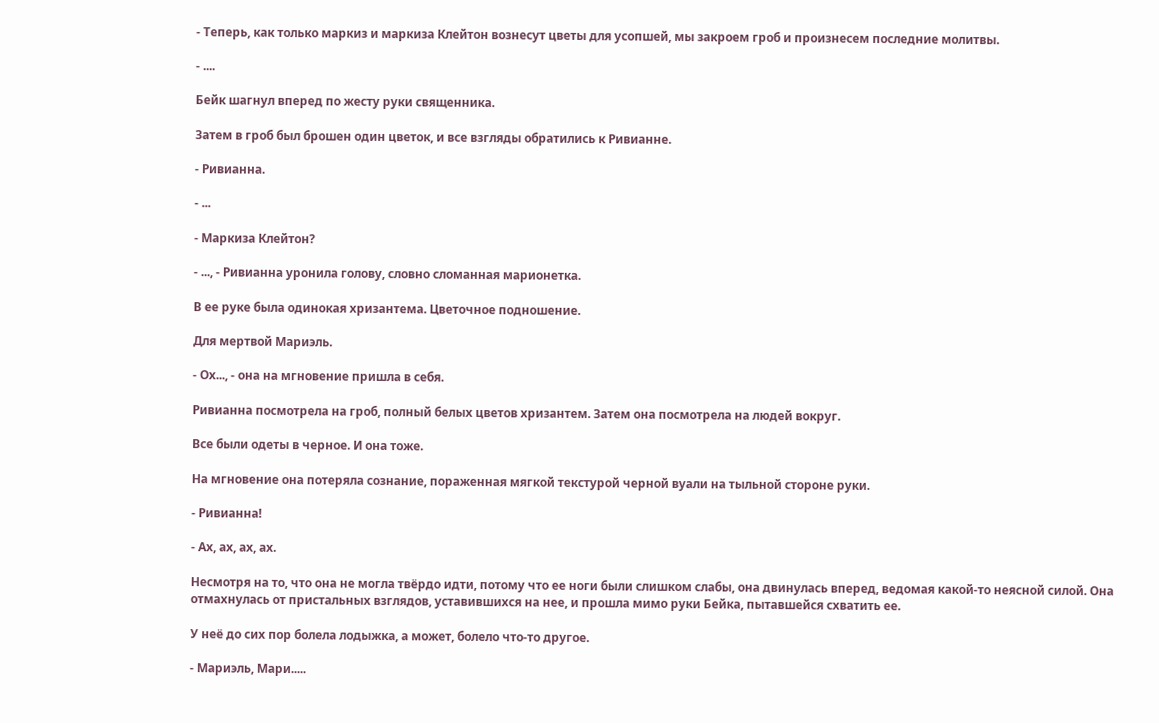- Теперь, как только маркиз и маркиза Клейтон вознесут цветы для усопшей, мы закроем гроб и произнесем последние молитвы.

- ....

Бейк шагнул вперед по жесту руки священника.

Затем в гроб был брошен один цветок, и все взгляды обратились к Ривианне.

- Ривианна.

- ...

- Маркиза Клейтон?

- ..., - Ривианна уронила голову, словно сломанная марионетка.

В ее руке была одинокая хризантема. Цветочное подношение.

Для мертвой Мариэль.

- Ох..., - она на мгновение пришла в себя.

Ривианна посмотрела на гроб, полный белых цветов хризантем. Затем она посмотрела на людей вокруг.

Все были одеты в черное. И она тоже.

На мгновение она потеряла сознание, пораженная мягкой текстурой черной вуали на тыльной стороне руки.

- Ривианна!

- Ах, ах, ах, ах.

Несмотря на то, что она не могла твёрдо идти, потому что ее ноги были слишком слабы, она двинулась вперед, ведомая какой-то неясной силой. Она отмахнулась от пристальных взглядов, уставившихся на нее, и прошла мимо руки Бейка, пытавшейся схватить ее.

У неё до сих пор болела лодыжка, а может, болело что-то другое.

- Мариэль, Мари.....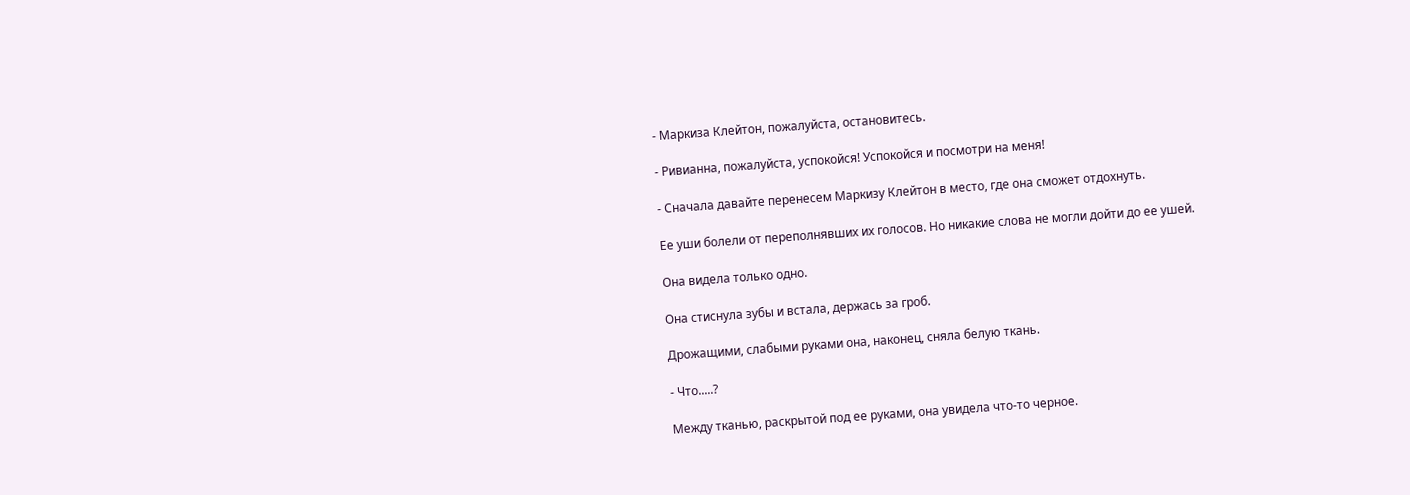- Маркиза Клейтон, пожалуйста, остановитесь.

- Ривианна, пожалуйста, успокойся! Успокойся и посмотри на меня!

- Сначала давайте перенесем Маркизу Клейтон в место, где она сможет отдохнуть.

Ее уши болели от переполнявших их голосов. Но никакие слова не могли дойти до ее ушей.

Она видела только одно.

Она стиснула зубы и встала, держась за гроб.

Дрожащими, слабыми руками она, наконец, сняла белую ткань.

- Что.....?

Между тканью, раскрытой под ее руками, она увидела что-то черное.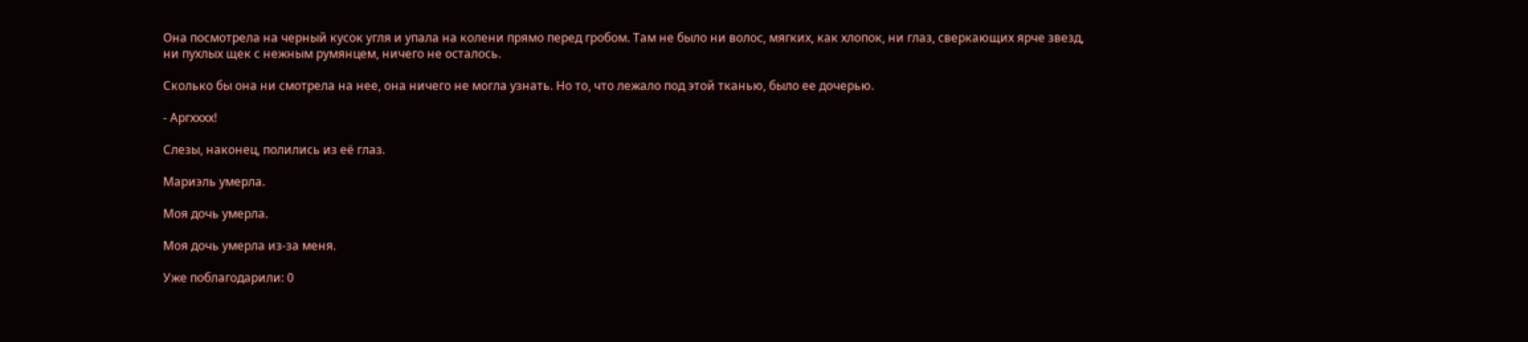Она посмотрела на черный кусок угля и упала на колени прямо перед гробом. Там не было ни волос, мягких, как хлопок, ни глаз, сверкающих ярче звезд, ни пухлых щек с нежным румянцем, ничего не осталось.

Сколько бы она ни смотрела на нее, она ничего не могла узнать. Но то, что лежало под этой тканью, было ее дочерью.

- Аргхххх!

Слезы, наконец, полились из её глаз.

Мариэль умерла.

Моя дочь умерла.

Моя дочь умерла из-за меня.

Уже поблагодарили: 0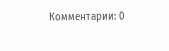Комментарии: 0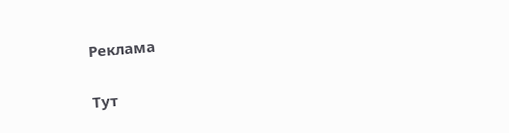Реклама

Тут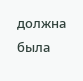должна была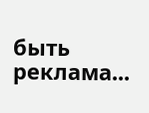быть реклама...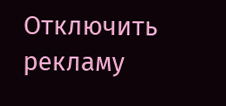Отключить рекламу